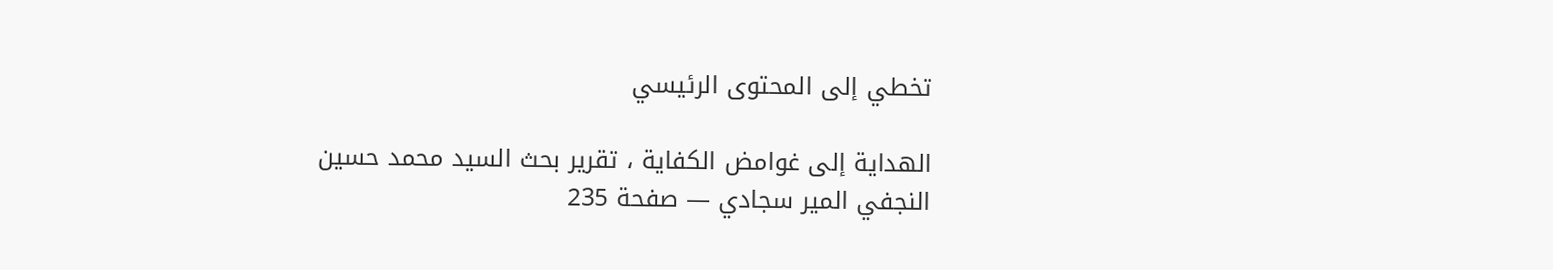تخطي إلى المحتوى الرئيسي

الهداية إلى غوامض الكفاية ، تقرير بحث السيد محمد حسين النجفي المير سجادي — صفحة 235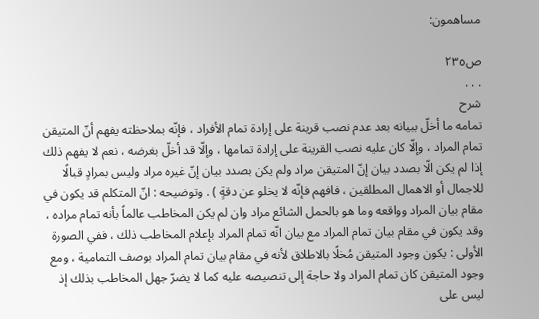مساهمون:

ص٢٣٥
. . .
شرح
تمامه ما أخلّ ببيانه بعد عدم نصب قرينة على إرادة تمام الأفراد ، فإنّه بملاحظته يفهم أنّ المتيقن تمام المراد ، وإلّا كان عليه نصب القرينة على إرادة تمامها ، وإلّا قد أخلّ بغرضه ، نعم لا يفهم ذلك إذا لم يكن الّا بصدد بيان إنّ المتيقن مراد ولم يكن بصدد بيان إنّ غيره مراد وليس بمرادٍ قبالًا للاجمال أو الاهمال المطلقين ، فافهم فإنّه لا يخلو عن دقةٍ ) . وتوضيحه : انّ المتكلم قد يكون في مقام بيان المراد وواقعه وما هو بالحمل الشائع مراد وان لم يكن المخاطب عالماً بأنه تمام مراده ، وقد يكون في مقام بيان تمام المراد مع بيان انّه تمام المراد بإعلام المخاطب ذلك ، ففي الصورة الأولى : يكون وجود المتيقن مُخلًا بالاطلاق لأنه في مقام بيان تمام المراد بوصف التمامية ، ومع وجود المتيقن كان تمام المراد ولا حاجة إلى تنصيصه عليه كما لا يضرّ جهل المخاطب بذلك إذ ليس على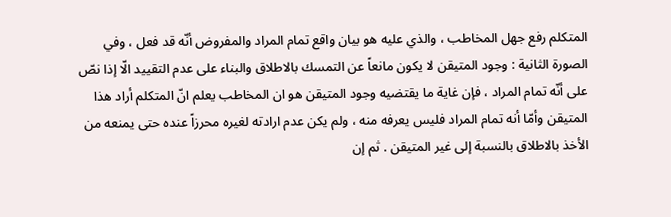المتكلم رفع جهل المخاطب ، والذي عليه هو بيان واقع تمام المراد والمفروض أنّه قد فعل ، وفي الصورة الثانية : وجود المتيقن لا يكون مانعاً عن التمسك بالاطلاق والبناء على عدم التقييد الّا إذا نصّ على أنّه تمام المراد ، فإن غاية ما يقتضيه وجود المتيقن هو ان المخاطب يعلم انّ المتكلم أراد هذا المتيقن وأمّا أنه تمام المراد فليس يعرفه منه ، ولم يكن عدم ارادته لغيره محرزاً عنده حتى يمنعه من الأخذ بالاطلاق بالنسبة إلى غير المتيقن . ثم إن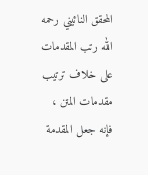المحقق النائيني رحمه الله رتب المقدمات على خلاف ترتيب مقدمات المتن ، فإنه جعل المقدمة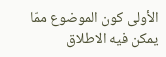الأولى كون الموضوع ممّا يمكن فيه الاطلاق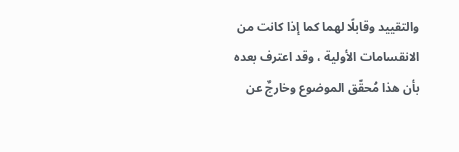والتقييد وقابلًا لهما كما إذا كانت من الانقسامات الأولية ، وقد اعترف بعده بأن هذا مُحقّق الموضوع وخارجٌ عن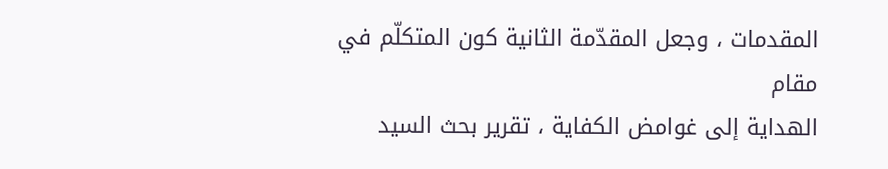المقدمات ، وجعل المقدّمة الثانية كون المتكلّم في مقام
الهداية إلى غوامض الكفاية ، تقرير بحث السيد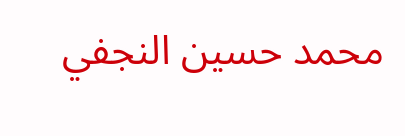محمد حسين النجفي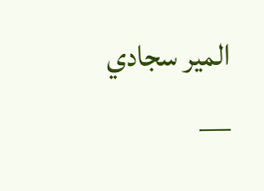المير سجادي —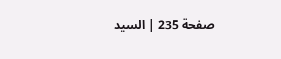صفحة 235 | السيد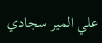علي المير سجادي